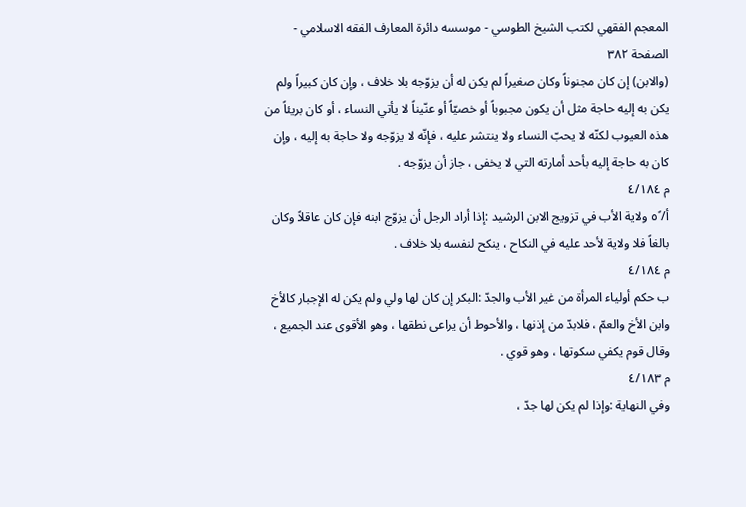المعجم الفقهي لکتب الشيخ الطوسي - موسسه دائرة المعارف الفقه الاسلامي - الصفحة ٣٨٢
(والابن) إن كان مجنوناً وكان صغيراً لم يكن له أن يزوّجه بلا خلاف ، وإن كان كبيراً ولم يكن به إليه حاجة مثل أن يكون مجبوباً أو خصيّاً أو عنّيناً لا يأتي النساء ، أو كان بريئاً من هذه العيوب لكنّه لا يحبّ النساء ولا ينتشر عليه ، فإنّه لا يزوّجه ولا حاجة به إليه ، وإن كان به حاجة إليه بأحد أمارته التي لا يخفى ، جاز أن يزوّجه .
م ٤/١٨٤
أ/٥ً ولاية الأب في تزويج الابن الرشيد :إذا أراد الرجل أن يزوّج ابنه فإن كان عاقلاً وكان بالغاً فلا ولاية لأحد عليه في النكاح ، ينكح لنفسه بلا خلاف .
م ٤/١٨٤
ب حكم أولياء المرأة من غير الأب والجدّ :البكر إن كان لها ولي ولم يكن له الإجبار كالأخ وابن الأخ والعمّ ، فلابدّ من إذنها ، والأحوط أن يراعى نطقها ، وهو الأقوى عند الجميع ، وقال قوم يكفي سكوتها ، وهو قوي .
م ٤/١٨٣
وفي النهاية :وإذا لم يكن لها جدّ ،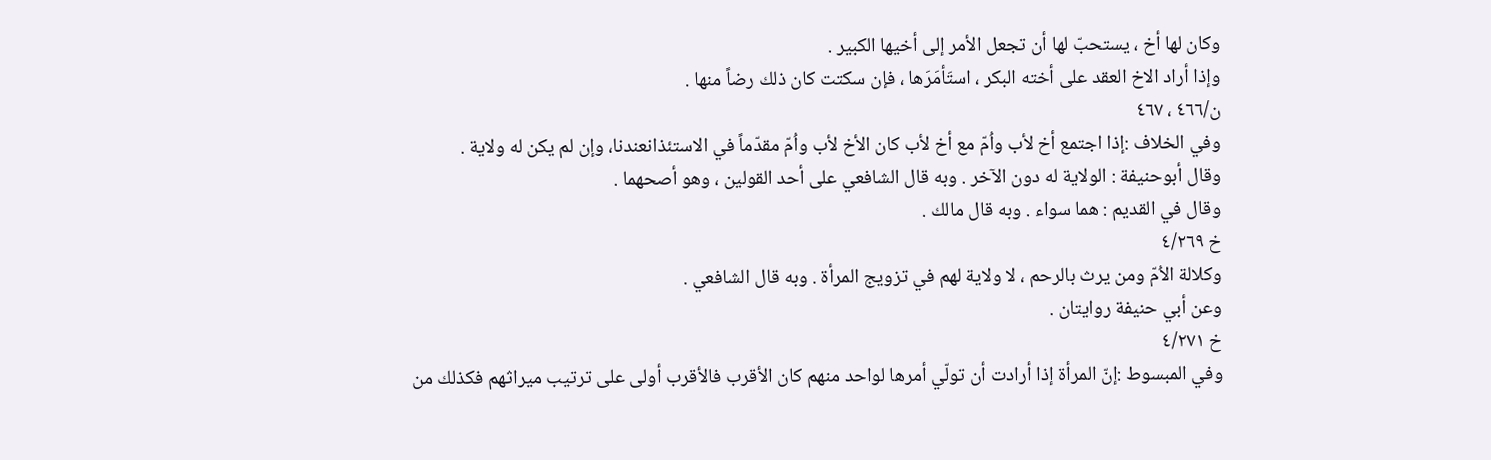وكان لها أخ ، يستحبّ لها أن تجعل الأمر إلى أخيها الكبير .
وإذا أراد الاخ العقد على أخته البكر ، استَأمَرَها ، فإن سكتت كان ذلك رضاً منها .
ن/٤٦٦ ، ٤٦٧
وفي الخلاف :إذا اجتمع أخ لأب واُمّ مع أخ لأب كان الأخ لأب واُمّ مقدّماً في الاستئذانعندنا، وإن لم يكن له ولاية .
وقال أبوحنيفة : الولاية له دون الآخر . وبه قال الشافعي على أحد القولين ، وهو أصحهما .
وقال في القديم : هما سواء . وبه قال مالك .
خ ٤/٢٦٩
وكلالة الاُمّ ومن يرث بالرحم ، لا ولاية لهم في تزويج المرأة . وبه قال الشافعي .
وعن أبي حنيفة روايتان .
خ ٤/٢٧١
وفي المبسوط :إنّ المرأة إذا أرادت أن تولّي أمرها لواحد منهم كان الأقرب فالأقرب أولى على ترتيب ميراثهم فكذلك من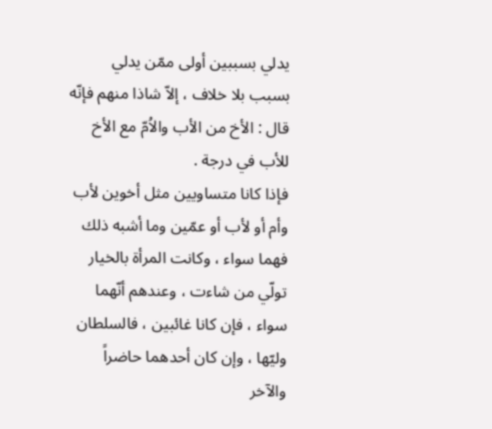يدلي بسببين أولى ممّن يدلي بسبب بلا خلاف ، إلاّ شاذا منهم فإنّه قال : الأخ من الأب والاُمّ مع الأخ للأب في درجة .
فإذا كانا متساويين مثل أخوين لأب وأم أو لأب أو عمّين وما أشبه ذلك فهما سواء ، وكانت المرأة بالخيار تولّي من شاءت ، وعندهم أنّهما سواء ، فإن كانا غائبين ، فالسلطان وليّها ، وإن كان أحدهما حاضراً والآخر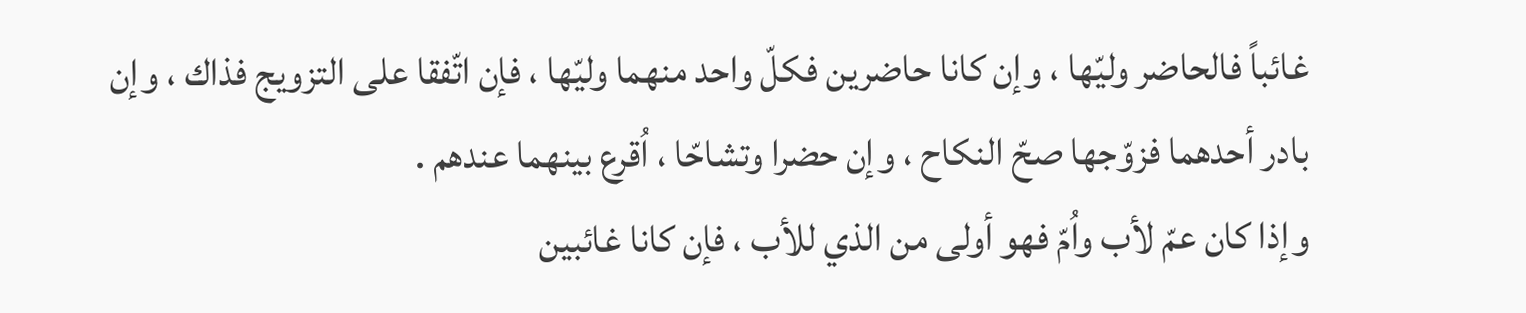غائباً فالحاضر وليّها ، وإن كانا حاضرين فكلّ واحد منهما وليّها ، فإن اتّفقا على التزويج فذاك ، وإن بادر أحدهما فزوّجها صحّ النكاح ، وإن حضرا وتشاحّا ، اُقرع بينهما عندهم .
وإذا كان عمّ لأب واُمّ فهو أولى من الذي للأب ، فإن كانا غائبين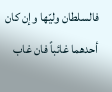فالسلطان وليّها وإن كان أحدهما غائباً فان غاب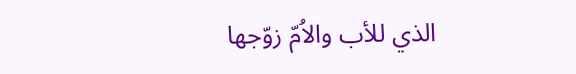الذي للأب والاُمّ زوّجها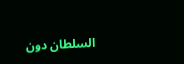السلطان دون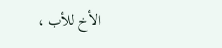الأخ للأب ،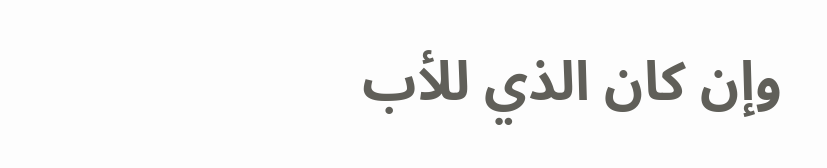وإن كان الذي للأب